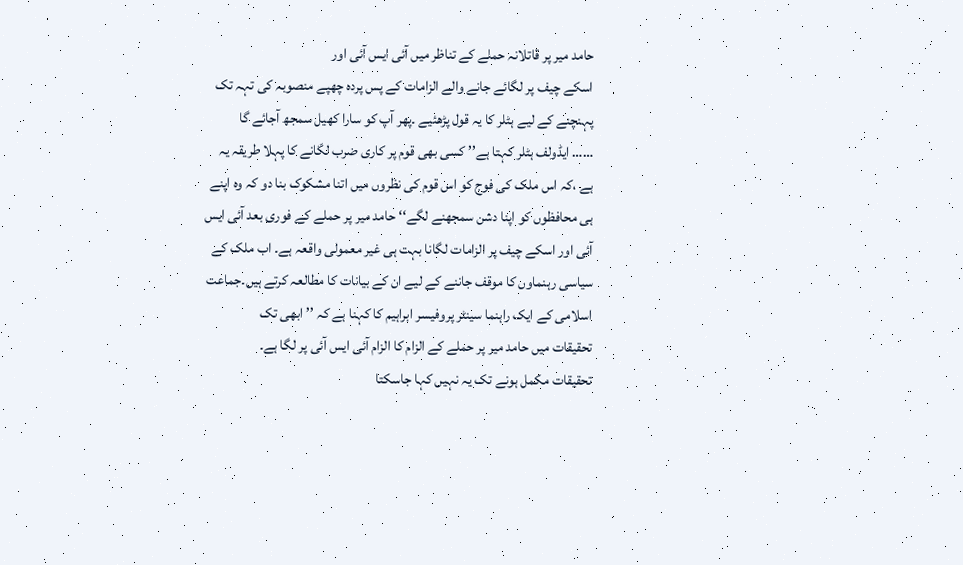حامد میر پر قاتلانہ حملے کے تناظر میں آئی ایس آئی اور
اسکے چیف پر لگائے جانے والے الزامات کے پس پردہ چھپے منصوبہ کی تہہ تک
پہنچنے کے لیے ہٹلر کا یہ قول پڑھئیے ۔پھر آپ کو سارا کھیل سمجھ آجائے گا
…… ایڈولف ہٹلر کہتا ہے’’ کسی بھی قوم پر کاری ضرب لگانے کا پہلا طریقہ یہ
ہے ،کہ اس ملک کی فوج کو اس قوم کی نظروں میں اتنا مشکوک بنا دو کہ وہ اپنے
ہی محافظوں کو اپنا دشن سمجھنے لگے‘‘ حامد میر پر حملے کے فوری بعد آئی ایس
آئی اور اسکے چیف پر الزامات لگانا بہت ہی غیر معمولی واقعہ ہے۔ اب ملک کے
سیاسی رہنماوں کا موقف جاننے کے لیے ان کے بیانات کا مطالعہ کرتے ہیں۔جماعت
اسلامی کے ایک راہنما سینٹر پروفیسر ابراہیم کا کہنا ہے کہ ’’ ابھی تک
تحقیقات میں حامد میر پر حملے کے الزام کا الزام آئی ایس آئی پر لگا ہے۔
تحقیقات مکمل ہونے تک یہ نہیں کہا جاسکتا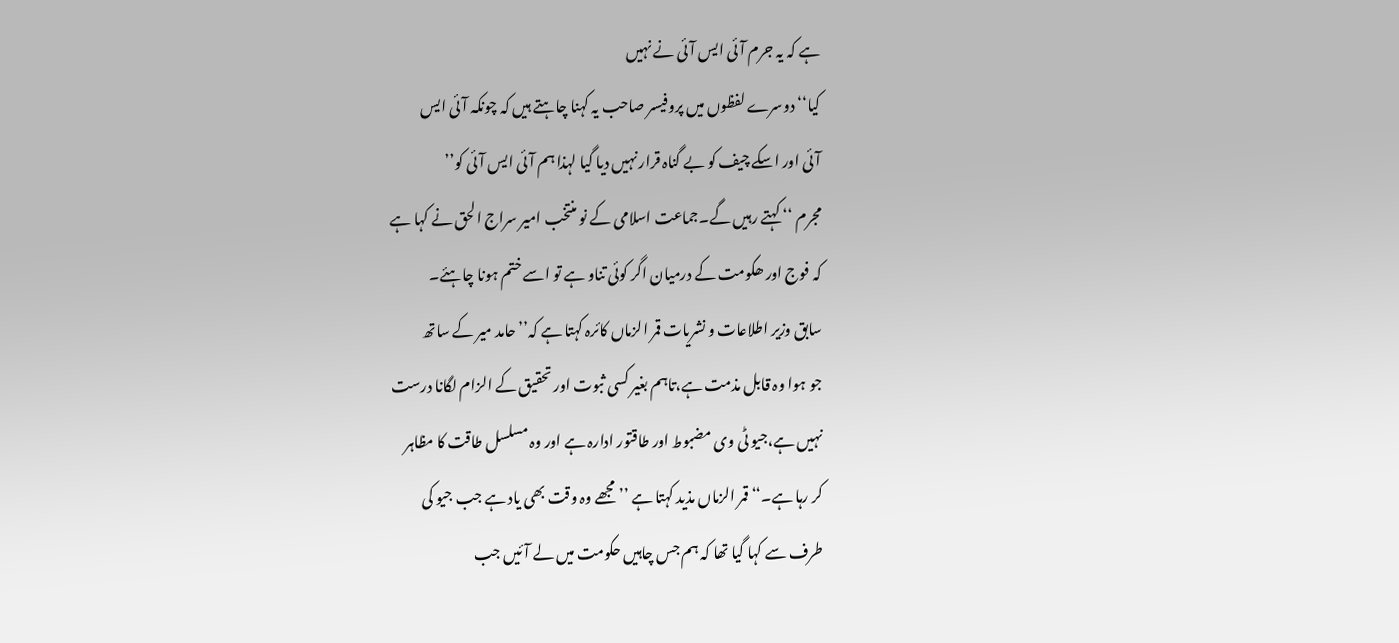ہے کہ یہ جرم آئی ایس آئی نے نہیں
کیا‘‘ دوسرے لفظوں میں پروفیسر صاحب یہ کہنا چاہتے ہیں کہ چونکہ آئی ایس
آئی اور اسکے چیف کو بے گناہ قرار نہیں دیا گیا لہذا ہم آئی ایس آئی کو’’
مجرم ‘‘ کہتے رہیں گے۔جماعت اسلامی کے نو منتخب امیر سراج الحق نے کہا ہے
کہ فوج اور ھکومت کے درمیان اگر کوئی تناو ہے تو اسے ختم ہونا چاہئے۔
سابق وزیر اطلاعات و نشریات قمر الزماں کائرہ کہتا ہے کہ’’حامد میر کے ساتھ
جو ہوا وہ قابل مذمت ہے،تاہم بغیر کسی ثبوت اور تحقیق کے الزام لگانا درست
نہیں ہے،جیو ٹی وی مضبوط اور طاقتور ادارہ ہے اور وہ مسلسل طاقت کا مظاہر
کر رہا ہے۔‘‘ قمر الزماں مذید کہتا ہے ’’ مجھے وہ وقت بھی یاد ہے جب جیو کی
طرف سے کہا گیا تھا کہ ہم جس چاہیں حکومت میں لے آئیں جب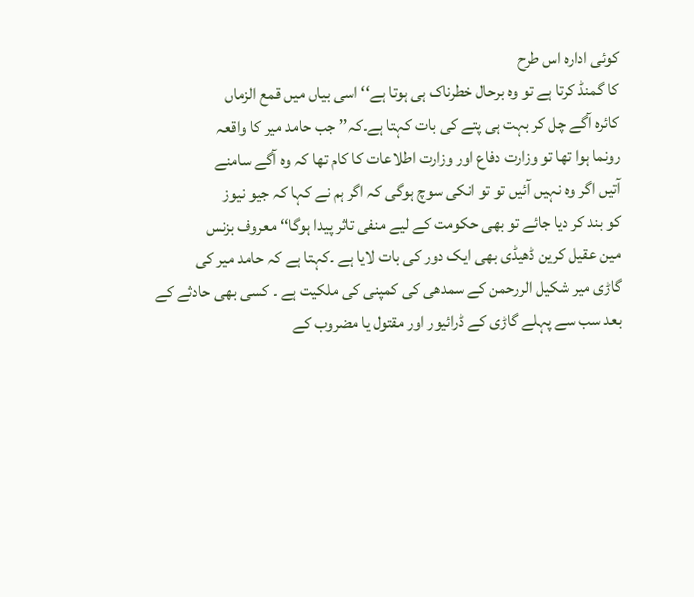کوئی ادارہ اس طرح
کا گمنڈ کرتا ہے تو وہ برحال خطرناک ہی ہوتا ہے‘‘ اسی بیاں میں قمع الزماں
کائرہ آگے چل کر بہت ہی پتے کی بات کہتا ہے۔کہ’’ جب حامد میر کا واقعہ
رونما ہوا تھا تو وزارت دفاع اور وزارت اطلاعات کا کام تھا کہ وہ آگے سامنے
آتیں اگر وہ نہیں آئیں تو تو انکی سوچ ہوگی کہ اگر ہم نے کہا کہ جیو نیوز
کو بند کر دیا جائے تو بھی حکومت کے لیے منفی تاثر پیدا ہوگا‘‘ معروف بزنس
مین عقیل کرین ڈھیڈی بھی ایک دور کی بات لایا ہے ۔کہتا ہے کہ حامد میر کی
گاڑی میر شکیل الررحمن کے سمدھی کی کمپنی کی ملکیت ہے ۔ کسی بھی حادثے کے
بعد سب سے پہلے گاڑی کے ڈرائیور اور مقتول یا مضروب کے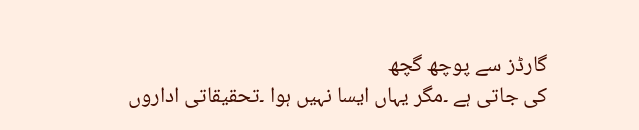گارڈز سے پوچھ گچھ
کی جاتی ہے ۔مگر یہاں ایسا نہیں ہوا ۔تحقیقاتی اداروں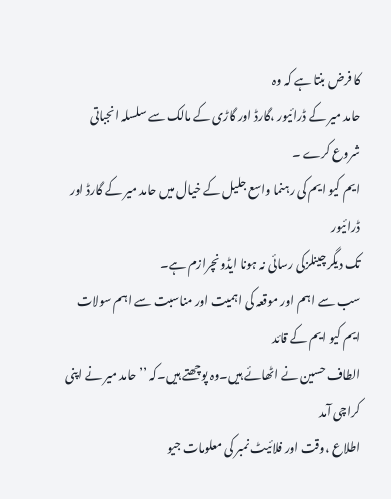کا فرض بنتا ہے کہ وہ
حامد میر کے ڈرائیور ،گارڈ اور گاڑی کے مالک سے سلسلہ انجباتی شروع کرے ۔
ایم کیو ایم کی رہنما واسع جلیل کے خیال میں حامد میر کے گارڈ اور ڈرائیور
تک دیگر چینلزکی رسائی نہ ہونا ایڈونچرازم ہے۔
سب سے اہم اور موقعہ کی اہمیت اور مناسبت سے اہم سولات ایم کیو ایم کے قائد
الطاف حسین نے اٹھائے ہیں۔وہ پوچھتے ہیں۔کہ ’’ حامد میر نے اپنی کراچی آمد
اطلاع ،وقت اور فلائیٹ نمبر کی معلومات جیو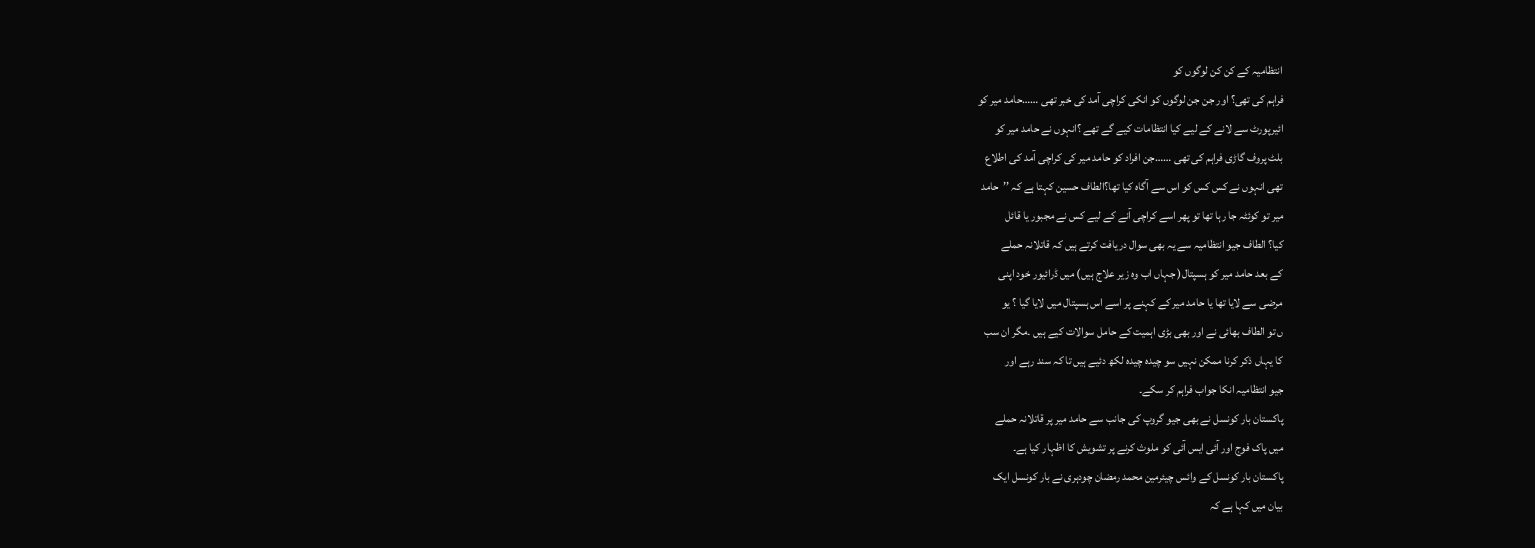انتظامیہ کے کن کن لوگوں کو
فراہم کی تھی؟ اور جن جن لوگوں کو انکی کراچی آمد کی خبر تھی ……حامد میر کو
ائیرپورٹ سے لانے کے لیے کیا انتظامات کیے گے تھے ؟انہوں نے حامد میر کو
بلٹ پروف گاڑی فراہم کی تھی ……جن افراد کو حامد میر کی کراچی آمد کی اطلاع
تھی انہوں نے کس کس کو اس سے آگاہ کیا تھا؟الطاف حسین کہتا ہے کہ ’’حامد
میر تو کوئٹہ جا رہا تھا تو پھر اسے کراچی آنے کے لیے کس نے مجبور یا قائل
کیا؟ الطاف جیو انتظامیہ سے یہ بھی سوال دریافت کرتے ہیں کہ قاتلانہ حملے
کے بعد حامد میر کو ہسپتال( جہاں اب وہ زیر علاج ہیں) میں ڈرائیور خود اپنی
مرضی سے لایا تھا یا حامد میر کے کہنے پر اسے اس ہسپتال میں لایا گیا ؟ یو
ں تو الطاف بھائی نے اور بھی بڑی اہمیت کے حامل سوالات کیے ہیں ۔مگر ان سب
کا یہاں ذکر کرنا ممکن نہیں سو چیدہ چیدہ لکھ دئیے ہیں تا کہ سند رہے اور
جیو انتظامیہ انکا جواب فراہم کر سکے۔
پاکستان بار کونسل نے بھی جیو گروپ کی جانب سے حامد میر پر قاتلانہ حملے
میں پاک فوج اور آئی ایس آئی کو ملوث کرنے پر تشویش کا اظہار کیا ہے۔
پاکستان بار کونسل کے وائس چیئرمین محمد رمضان چودہری نے بار کونسل ایک
بیان میں کہا ہے کہ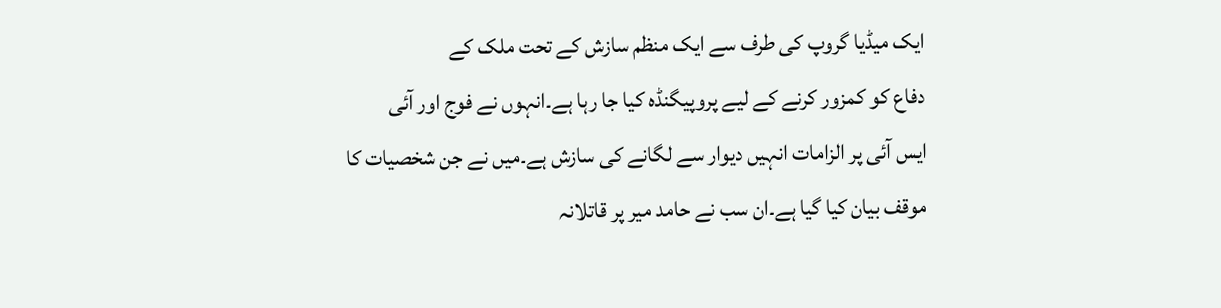ایک میڈیا گروپ کی طرف سے ایک منظم سازش کے تحت ملک کے
دفاع کو کمزور کرنے کے لیے پروپیگنڈہ کیا جا رہا ہے۔انہوں نے فوج اور آئی
ایس آئی پر الزامات انہیں دیوار سے لگانے کی سازش ہے۔میں نے جن شخصیات کا
موقف بیان کیا گیا ہے۔ان سب نے حامد میر پر قاتلانہ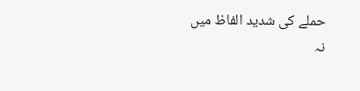حملے کی شدید الفاظ میں
نہ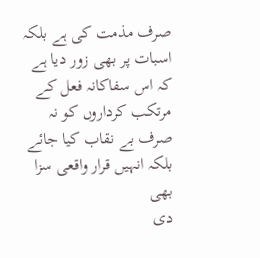صرف مذمت کی ہے بلکہ اسبات پر بھی زور دیا ہے کہ اس سفاکانہ فعل کے
مرتکب کرداروں کو نہ صرف بے نقاب کیا جائے بلکہ انہیں قرار واقعی سزا بھی
دی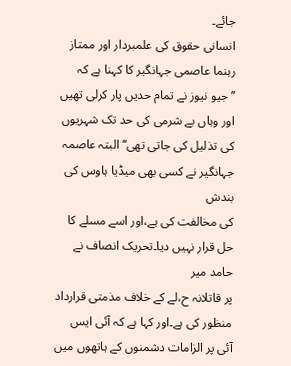جائے۔
انسانی حقوق کی علمبردار اور ممتاز رہنما عاصمی جہانگیر کا کہنا ہے کہ
’’جیو نیوز نے تمام حدیں پار کرلی تھیں اور وہاں بے شرمی کی حد تک شہریوں
کی تذلیل کی جاتی تھی‘‘ البتہ عاصمہ جہانگیر نے کسی بھی میڈیا ہاوس کی بندش
کی مخالفت کی ہے،اور اسے مسلے کا حل قرار نہیں دیا۔تحریک انصاف نے حامد میر
پر قاتلانہ ح،لے کے خلاف مذمتی قرارداد منظور کی ہے۔اور کہا ہے کہ آئی ایس
آئی پر الزامات دشمنوں کے ہاتھوں میں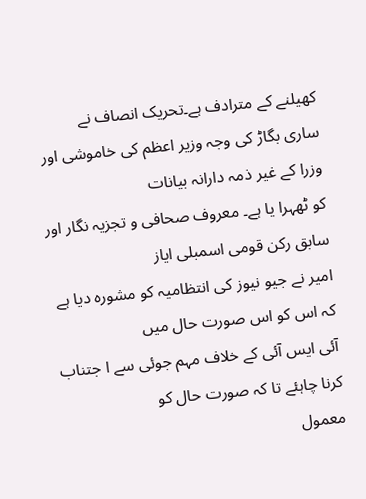کھیلنے کے مترادف ہے۔تحریک انصاف نے
ساری بگاڑ کی وجہ وزیر اعظم کی خاموشی اور وزرا کے غیر ذمہ دارانہ بیانات
کو ٹھہرا یا ہے۔ معروف صحافی و تجزیہ نگار اور سابق رکن قومی اسمبلی ایاز
امیر نے جیو نیوز کی انتظامیہ کو مشورہ دیا ہے کہ اس کو اس صورت حال میں
آئی ایس آئی کے خلاف مہم جوئی سے ا جتناب کرنا چاہئے تا کہ صورت حال کو
معمول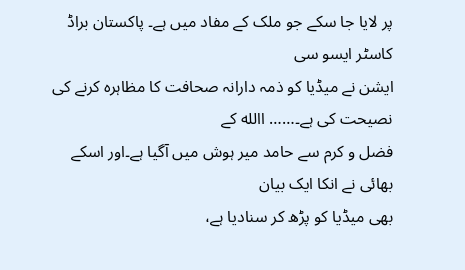پر لایا جا سکے جو ملک کے مفاد میں ہے۔ پاکستان براڈ کاسٹر ایسو سی
ایشن نے میڈیا کو ذمہ دارانہ صحافت کا مظاہرہ کرنے کی نصیحت کی ہے۔…… االله کے
فضل و کرم سے حامد میر ہوش میں آگیا ہے۔اور اسکے بھائی نے انکا ایک بیان
بھی میڈیا کو پڑھ کر سنادیا ہے،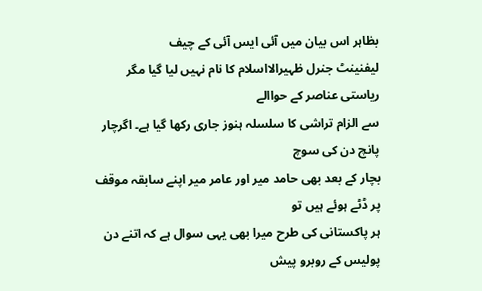بظاہر اس بیان میں آئی ایس آئی کے چیف
لیفنینٹ جنرل ظہیرالااسلام کا نام نہیں لیا گیا مگر ریاستی عناصر کے حواالے
سے الزام تراشی کا سلسلہ ہنوز جاری رکھا گیا ہے۔ اگرچار پانچ دن کی سوچ
بچار کے بعد بھی حامد میر اور عامر میر اپنے سابقہ موقف پر ڈٹے ہوئے ہیں تو
ہر پاکستانی کی طرح میرا بھی یہی سوال ہے کہ اتنے دن پولیس کے روبرو پیش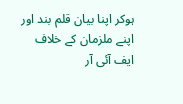ہوکر اپنا بیان قلم بند اور اپنے ملزمان کے خلاف ایف آئی آر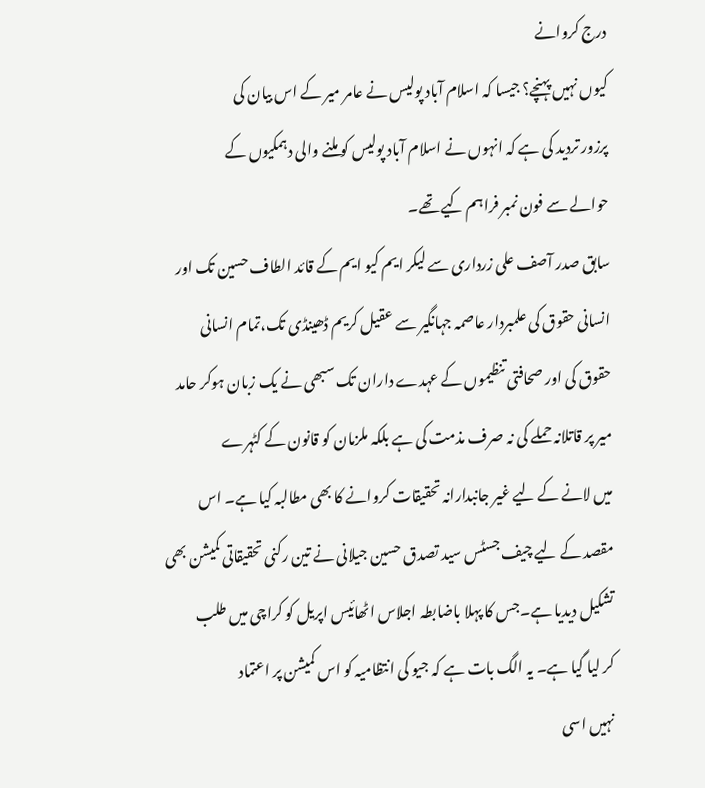درج کروانے
کیوں نہیں پہنچے؟ جیسا کہ اسلام آباد پولیس نے عامر میر کے اس بیان کی
پرزور تردید کی ہے کہ انہوں نے اسلام آباد پولیس کو ملنے والی دہمکیوں کے
حوالے سے فون نمبر فراہم کیے تھے۔
سابق صدر آصف علی زرداری سے لیکر ایم کیو ایم کے قائد الطاف حسین تک اور
انسانی حقوق کی علمبردار عاصمہ جہانگیر سے عقیل کریم ڈھینڈی تک،تمام انسانی
حقوق کی اور صحافتی تنظیموں کے عہدے داران تک سبھی نے یک زبان ہوکر حامد
میر پر قاتلانہ حملے کی نہ صرف مذمت کی ہے بلکہ ملزمان کو قانون کے کٹہرے
میں لانے کے لیے غیر جانبدارانہ تحقیقات کروانے کا بھی مطالبہ کیا ہے۔ اس
مقصد کے لیے چیف جسٹس سید تصدق حسین جیلانی نے تین رکنی تحقیقاتی کمیشن بھی
تشکیل دیدیا ہے۔جس کا پہلا باضابطہ اجلاس اٹھائیس اپریل کو کراچی میں طلب
کر لیا گیا ہے۔ یہ الگ بات ہے کہ جیو کی انتظامیہ کو اس کمیشن پر اعتماد
نہیں اسی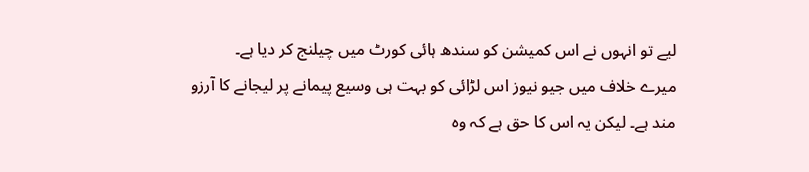لیے تو انہوں نے اس کمیشن کو سندھ ہائی کورٹ میں چیلنج کر دیا ہے۔
میرے خلاف میں جیو نیوز اس لڑائی کو بہت ہی وسیع پیمانے پر لیجانے کا آرزو
مند ہے۔ لیکن یہ اس کا حق ہے کہ وہ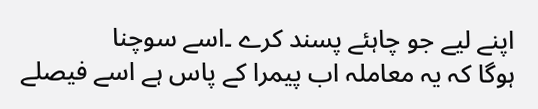اپنے لیے جو چاہئے پسند کرے ۔اسے سوچنا
ہوگا کہ یہ معاملہ اب پیمرا کے پاس ہے اسے فیصلے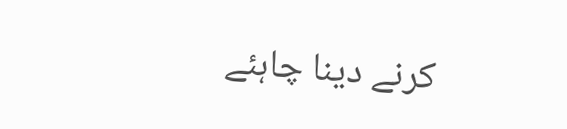کرنے دینا چاہئے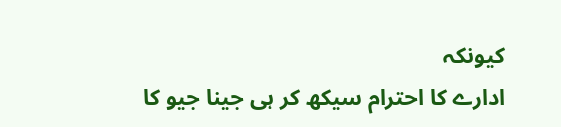کیونکہ
ادارے کا احترام سیکھ کر ہی جینا جیو کا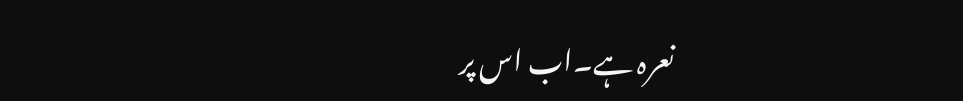نعرہ ہے۔اب اس پر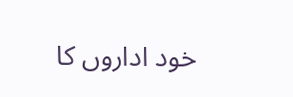خود اداروں کا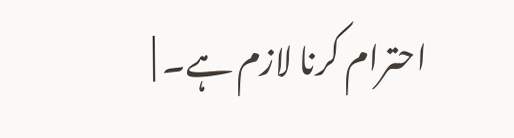احترام کرنا لازم ہے۔ |